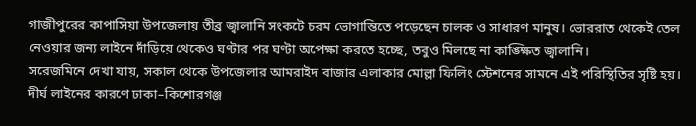গাজীপুরের কাপাসিয়া উপজেলায় তীব্র জ্বালানি সংকটে চরম ভোগান্তিতে পড়েছেন চালক ও সাধারণ মানুষ। ভোররাত থেকেই তেল নেওয়ার জন্য লাইনে দাঁড়িয়ে থেকেও ঘণ্টার পর ঘণ্টা অপেক্ষা করতে হচ্ছে, তবুও মিলছে না কাঙ্ক্ষিত জ্বালানি।
সরেজমিনে দেখা যায়, সকাল থেকে উপজেলার আমরাইদ বাজার এলাকার মোল্লা ফিলিং স্টেশনের সামনে এই পরিস্থিতির সৃষ্টি হয়। দীর্ঘ লাইনের কারণে ঢাকা–কিশোরগঞ্জ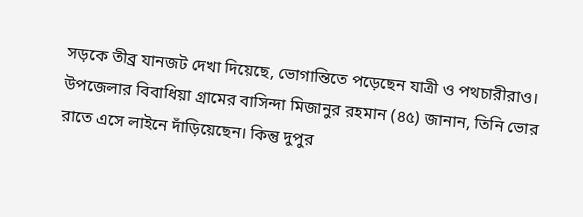সড়কে তীব্র যানজট দেখা দিয়েছে, ভোগান্তিতে পড়েছেন যাত্রী ও পথচারীরাও।
উপজেলার বিবাধিয়া গ্রামের বাসিন্দা মিজানুর রহমান (৪৫) জানান, তিনি ভোর রাতে এসে লাইনে দাঁড়িয়েছেন। কিন্তু দুপুর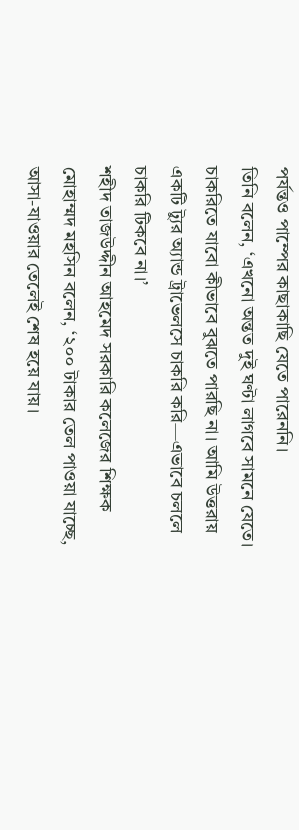পর্যন্তও পাম্পের কাছাকাছি যেতে পারেননি।
তিনি বলেন, ‘এখনো অন্তত দুই ঘণ্টা লাগবে সামনে যেতে। চাকরিতে যাবো কীভাবে বুঝতে পারছি না। আমি উত্তরায় একটি ট্যুর অ্যান্ড ট্রাভেলসে চাকরি করি—এভাবে চললে চাকরি টিকবে না।’
শহীদ তাজউদ্দীন আহমেদ সরকারি কলেজের শিক্ষক মোহাম্মদ মহসিন বলেন, ‘২০০ টাকার তেল পাওয়া যাচ্ছে, আসা-যাওয়ার তেলেই শেষ হয়ে যায়।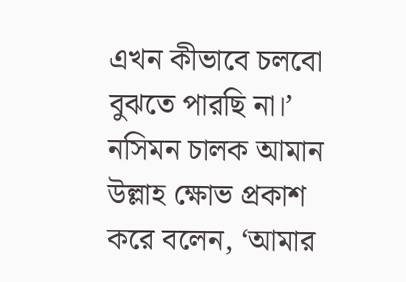এখন কীভাবে চলবো বুঝতে পারছি না।’
নসিমন চালক আমান উল্লাহ ক্ষোভ প্রকাশ করে বলেন, ‘আমার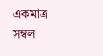একমাত্র সম্বল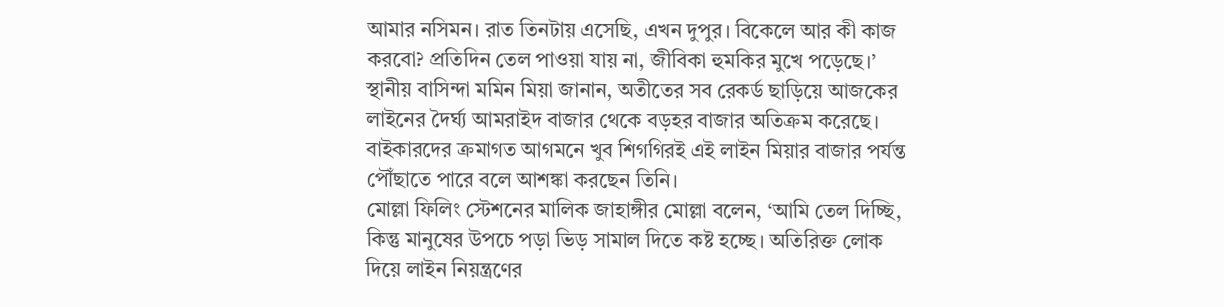আমার নসিমন। রাত তিনটায় এসেছি, এখন দুপুর। বিকেলে আর কী কাজ করবো? প্রতিদিন তেল পাওয়া যায় না, জীবিকা হুমকির মুখে পড়েছে।’
স্থানীয় বাসিন্দা মমিন মিয়া জানান, অতীতের সব রেকর্ড ছাড়িয়ে আজকের লাইনের দৈর্ঘ্য আমরাইদ বাজার থেকে বড়হর বাজার অতিক্রম করেছে।
বাইকারদের ক্রমাগত আগমনে খুব শিগগিরই এই লাইন মিয়ার বাজার পর্যন্ত পৌঁছাতে পারে বলে আশঙ্কা করছেন তিনি।
মোল্লা ফিলিং স্টেশনের মালিক জাহাঙ্গীর মোল্লা বলেন, ‘আমি তেল দিচ্ছি, কিন্তু মানুষের উপচে পড়া ভিড় সামাল দিতে কষ্ট হচ্ছে। অতিরিক্ত লোক দিয়ে লাইন নিয়ন্ত্রণের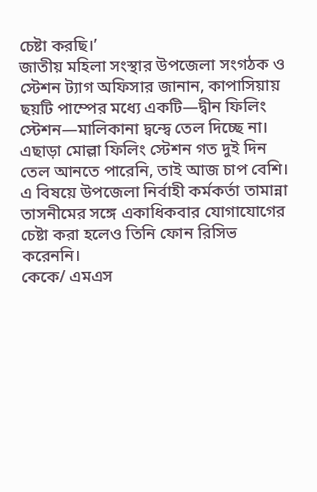চেষ্টা করছি।’
জাতীয় মহিলা সংস্থার উপজেলা সংগঠক ও স্টেশন ট্যাগ অফিসার জানান, কাপাসিয়ায় ছয়টি পাম্পের মধ্যে একটি—দ্বীন ফিলিং স্টেশন—মালিকানা দ্বন্দ্বে তেল দিচ্ছে না। এছাড়া মোল্লা ফিলিং স্টেশন গত দুই দিন তেল আনতে পারেনি, তাই আজ চাপ বেশি।
এ বিষয়ে উপজেলা নির্বাহী কর্মকর্তা তামান্না তাসনীমের সঙ্গে একাধিকবার যোগাযোগের চেষ্টা করা হলেও তিনি ফোন রিসিভ করেননি।
কেকে/ এমএস